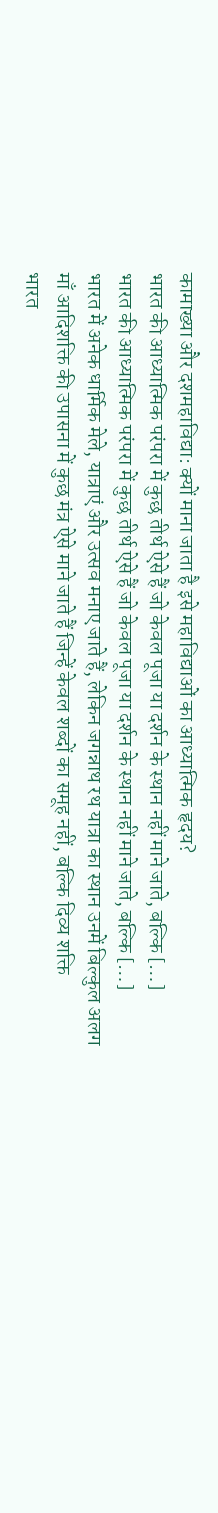कामाख्या और दशमहाविद्या: क्यों माना जाता है इसे महाविद्याओं का आध्यात्मिक हृदय?
भारत की आध्यात्मिक परंपरा में कुछ तीर्थ ऐसे हैं जो केवल पूजा या दर्शन के स्थान नहीं माने जाते, बल्कि […]
भारत की आध्यात्मिक परंपरा में कुछ तीर्थ ऐसे हैं जो केवल पूजा या दर्शन के स्थान नहीं माने जाते, बल्कि […]
भारत में अनेक धार्मिक मेले, यात्राएं और उत्सव मनाए जाते हैं, लेकिन जगन्नाथ रथ यात्रा का स्थान उनमें बिल्कुल अलग
माँ आदिशक्ति की उपासना में कुछ मंत्र ऐसे माने जाते हैं जिन्हें केवल शब्दों का समूह नहीं, बल्कि दिव्य शक्ति
भारत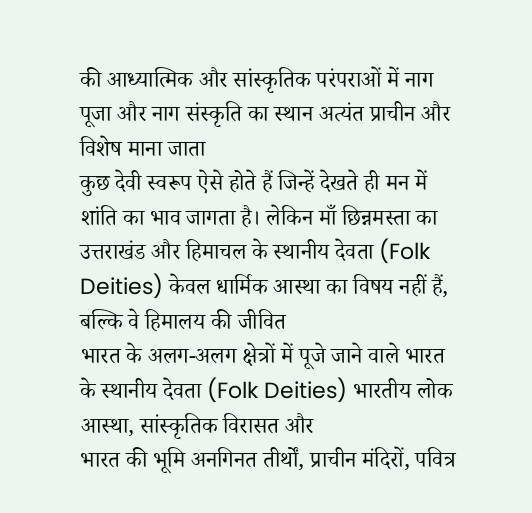की आध्यात्मिक और सांस्कृतिक परंपराओं में नाग पूजा और नाग संस्कृति का स्थान अत्यंत प्राचीन और विशेष माना जाता
कुछ देवी स्वरूप ऐसे होते हैं जिन्हें देखते ही मन में शांति का भाव जागता है। लेकिन माँ छिन्नमस्ता का
उत्तराखंड और हिमाचल के स्थानीय देवता (Folk Deities) केवल धार्मिक आस्था का विषय नहीं हैं, बल्कि वे हिमालय की जीवित
भारत के अलग-अलग क्षेत्रों में पूजे जाने वाले भारत के स्थानीय देवता (Folk Deities) भारतीय लोक आस्था, सांस्कृतिक विरासत और
भारत की भूमि अनगिनत तीर्थों, प्राचीन मंदिरों, पवित्र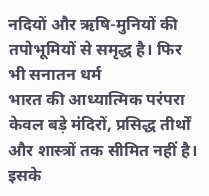नदियों और ऋषि-मुनियों की तपोभूमियों से समृद्ध है। फिर भी सनातन धर्म
भारत की आध्यात्मिक परंपरा केवल बड़े मंदिरों, प्रसिद्ध तीर्थों और शास्त्रों तक सीमित नहीं है। इसके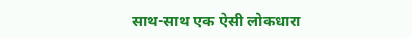साथ-साथ एक ऐसी लोकधारा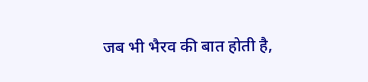जब भी भैरव की बात होती है,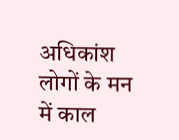अधिकांश लोगों के मन में काल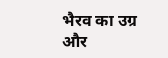भैरव का उग्र और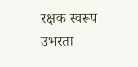रक्षक स्वरूप उभरता